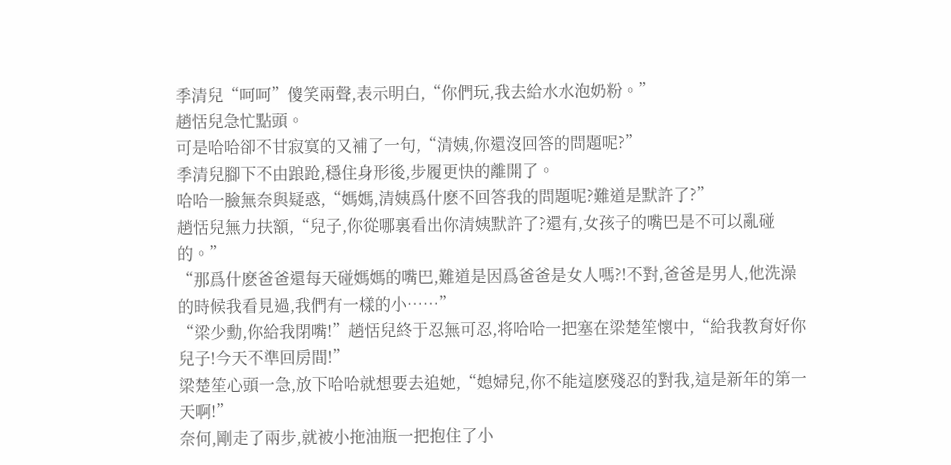季清兒“呵呵”傻笑兩聲,表示明白,“你們玩,我去給水水泡奶粉。”
趙恬兒急忙點頭。
可是哈哈卻不甘寂寞的又補了一句,“清姨,你還沒回答的問題呢?”
季清兒腳下不由踉跄,穩住身形後,步履更快的離開了。
哈哈一臉無奈與疑惑,“媽媽,清姨爲什麽不回答我的問題呢?難道是默許了?”
趙恬兒無力扶額,“兒子,你從哪裏看出你清姨默許了?還有,女孩子的嘴巴是不可以亂碰的。”
“那爲什麽爸爸還每天碰媽媽的嘴巴,難道是因爲爸爸是女人嗎?!不對,爸爸是男人,他洗澡的時候我看見過,我們有一樣的小……”
“梁少勳,你給我閉嘴!”趙恬兒終于忍無可忍,将哈哈一把塞在梁楚笙懷中,“給我教育好你兒子!今天不準回房間!”
梁楚笙心頭一急,放下哈哈就想要去追她,“媳婦兒,你不能這麽殘忍的對我,這是新年的第一天啊!”
奈何,剛走了兩步,就被小拖油瓶一把抱住了小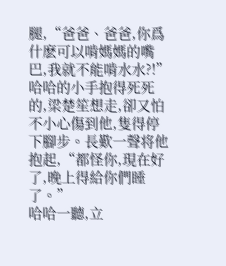腿,“爸爸、爸爸,你爲什麽可以啃媽媽的嘴巴,我就不能啃水水?!”
哈哈的小手抱得死死的,梁楚笙想走,卻又怕不小心傷到他,隻得停下腳步。長歎一聲将他抱起,“都怪你,現在好了,晚上得給你們睡了。”
哈哈一聽,立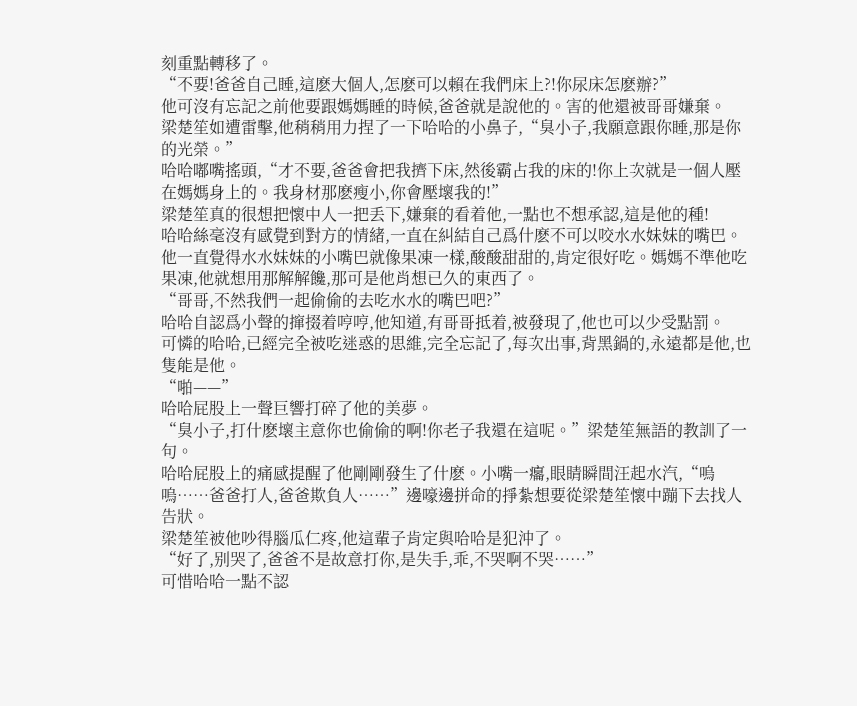刻重點轉移了。
“不要!爸爸自己睡,這麽大個人,怎麽可以賴在我們床上?!你尿床怎麽辦?”
他可沒有忘記之前他要跟媽媽睡的時候,爸爸就是說他的。害的他還被哥哥嫌棄。
梁楚笙如遭雷擊,他稍稍用力捏了一下哈哈的小鼻子,“臭小子,我願意跟你睡,那是你的光榮。”
哈哈嘟嘴搖頭,“才不要,爸爸會把我擠下床,然後霸占我的床的!你上次就是一個人壓在媽媽身上的。我身材那麽瘦小,你會壓壞我的!”
梁楚笙真的很想把懷中人一把丢下,嫌棄的看着他,一點也不想承認,這是他的種!
哈哈絲毫沒有感覺到對方的情緒,一直在糾結自己爲什麽不可以咬水水妹妹的嘴巴。
他一直覺得水水妹妹的小嘴巴就像果凍一樣,酸酸甜甜的,肯定很好吃。媽媽不準他吃果凍,他就想用那解解饞,那可是他肖想已久的東西了。
“哥哥,不然我們一起偷偷的去吃水水的嘴巴吧?”
哈哈自認爲小聲的撺掇着哼哼,他知道,有哥哥抵着,被發現了,他也可以少受點罰。
可憐的哈哈,已經完全被吃迷惑的思維,完全忘記了,每次出事,背黑鍋的,永遠都是他,也隻能是他。
“啪——”
哈哈屁股上一聲巨響打碎了他的美夢。
“臭小子,打什麽壞主意你也偷偷的啊!你老子我還在這呢。”梁楚笙無語的教訓了一句。
哈哈屁股上的痛感提醒了他剛剛發生了什麽。小嘴一癟,眼睛瞬間汪起水汽,“嗚嗚……爸爸打人,爸爸欺負人……”邊嚎邊拼命的掙紮想要從梁楚笙懷中蹦下去找人告狀。
梁楚笙被他吵得腦瓜仁疼,他這輩子肯定與哈哈是犯沖了。
“好了,别哭了,爸爸不是故意打你,是失手,乖,不哭啊不哭……”
可惜哈哈一點不認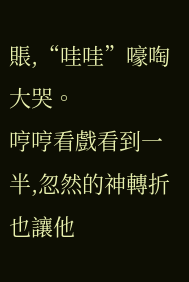賬,“哇哇”嚎啕大哭。
哼哼看戲看到一半,忽然的神轉折也讓他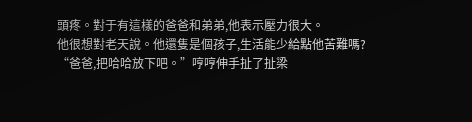頭疼。對于有這樣的爸爸和弟弟,他表示壓力很大。
他很想對老天說。他還隻是個孩子,生活能少給點他苦難嗎?
“爸爸,把哈哈放下吧。”哼哼伸手扯了扯梁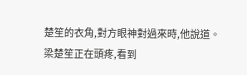楚笙的衣角,對方眼神對過來時,他說道。
梁楚笙正在頭疼,看到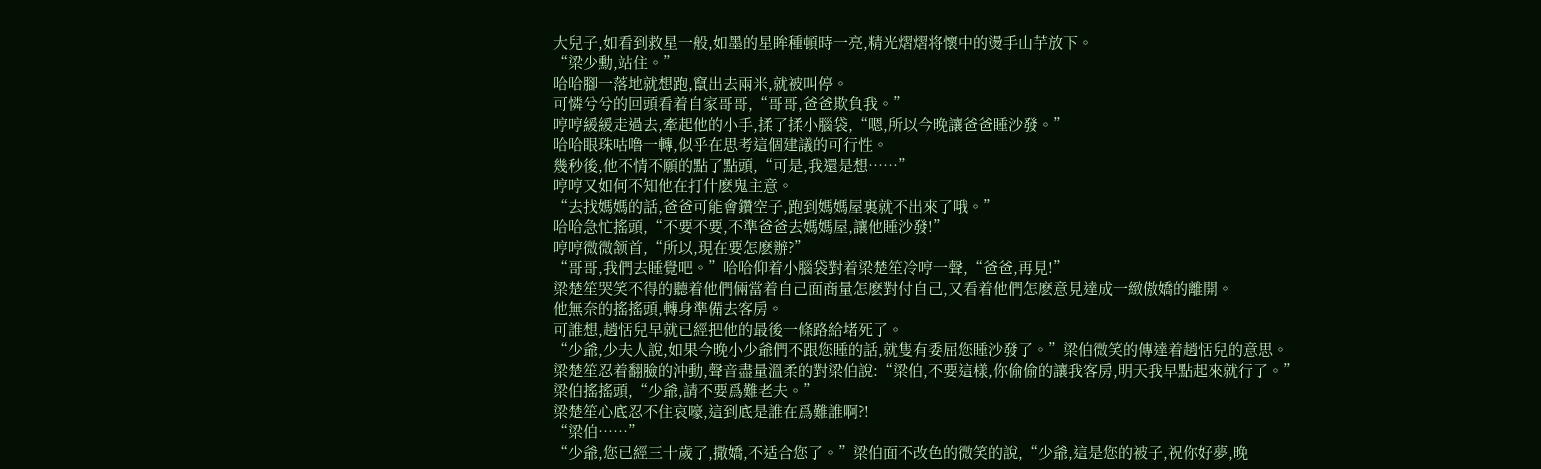大兒子,如看到救星一般,如墨的星眸種頓時一亮,精光熠熠将懷中的燙手山芋放下。
“梁少勳,站住。”
哈哈腳一落地就想跑,竄出去兩米,就被叫停。
可憐兮兮的回頭看着自家哥哥,“哥哥,爸爸欺負我。”
哼哼緩緩走過去,牽起他的小手,揉了揉小腦袋,“嗯,所以今晚讓爸爸睡沙發。”
哈哈眼珠咕噜一轉,似乎在思考這個建議的可行性。
幾秒後,他不情不願的點了點頭,“可是,我還是想……”
哼哼又如何不知他在打什麽鬼主意。
“去找媽媽的話,爸爸可能會鑽空子,跑到媽媽屋裏就不出來了哦。”
哈哈急忙搖頭,“不要不要,不準爸爸去媽媽屋,讓他睡沙發!”
哼哼微微颔首,“所以,現在要怎麽辦?”
“哥哥,我們去睡覺吧。”哈哈仰着小腦袋對着梁楚笙冷哼一聲,“爸爸,再見!”
梁楚笙哭笑不得的聽着他們倆當着自己面商量怎麽對付自己,又看着他們怎麽意見達成一緻傲嬌的離開。
他無奈的搖搖頭,轉身準備去客房。
可誰想,趙恬兒早就已經把他的最後一條路給堵死了。
“少爺,少夫人說,如果今晚小少爺們不跟您睡的話,就隻有委屈您睡沙發了。”梁伯微笑的傳達着趙恬兒的意思。
梁楚笙忍着翻臉的沖動,聲音盡量溫柔的對梁伯說:“梁伯,不要這樣,你偷偷的讓我客房,明天我早點起來就行了。”
梁伯搖搖頭,“少爺,請不要爲難老夫。”
梁楚笙心底忍不住哀嚎,這到底是誰在爲難誰啊?!
“梁伯……”
“少爺,您已經三十歲了,撒嬌,不适合您了。”梁伯面不改色的微笑的說,“少爺,這是您的被子,祝你好夢,晚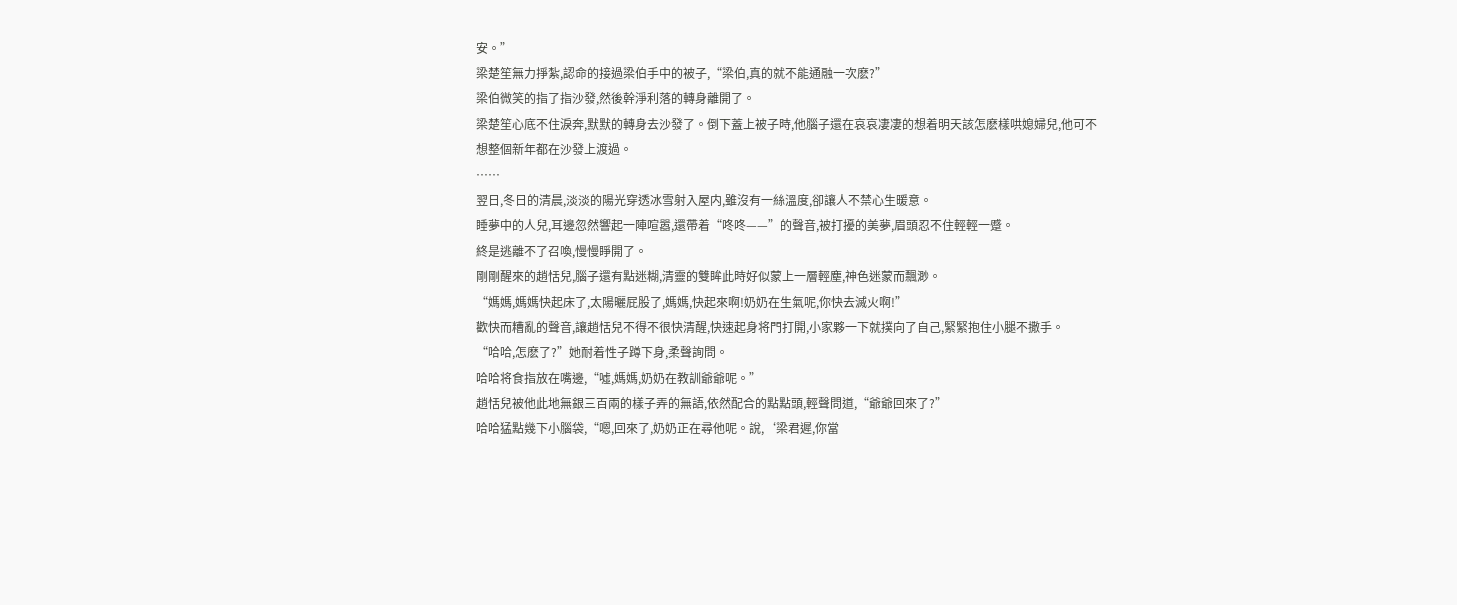安。”
梁楚笙無力掙紮,認命的接過梁伯手中的被子,“梁伯,真的就不能通融一次麽?”
梁伯微笑的指了指沙發,然後幹淨利落的轉身離開了。
梁楚笙心底不住淚奔,默默的轉身去沙發了。倒下蓋上被子時,他腦子還在哀哀凄凄的想着明天該怎麽樣哄媳婦兒,他可不想整個新年都在沙發上渡過。
……
翌日,冬日的清晨,淡淡的陽光穿透冰雪射入屋内,雖沒有一絲溫度,卻讓人不禁心生暖意。
睡夢中的人兒,耳邊忽然響起一陣喧嚣,還帶着“咚咚——”的聲音,被打擾的美夢,眉頭忍不住輕輕一蹙。
終是逃離不了召喚,慢慢睜開了。
剛剛醒來的趙恬兒,腦子還有點迷糊,清靈的雙眸此時好似蒙上一層輕塵,神色迷蒙而飄渺。
“媽媽,媽媽快起床了,太陽曬屁股了,媽媽,快起來啊!奶奶在生氣呢,你快去滅火啊!”
歡快而糟亂的聲音,讓趙恬兒不得不很快清醒,快速起身将門打開,小家夥一下就撲向了自己,緊緊抱住小腿不撒手。
“哈哈,怎麽了?”她耐着性子蹲下身,柔聲詢問。
哈哈将食指放在嘴邊,“噓,媽媽,奶奶在教訓爺爺呢。”
趙恬兒被他此地無銀三百兩的樣子弄的無語,依然配合的點點頭,輕聲問道,“爺爺回來了?”
哈哈猛點幾下小腦袋,“嗯,回來了,奶奶正在尋他呢。說,‘梁君遲,你當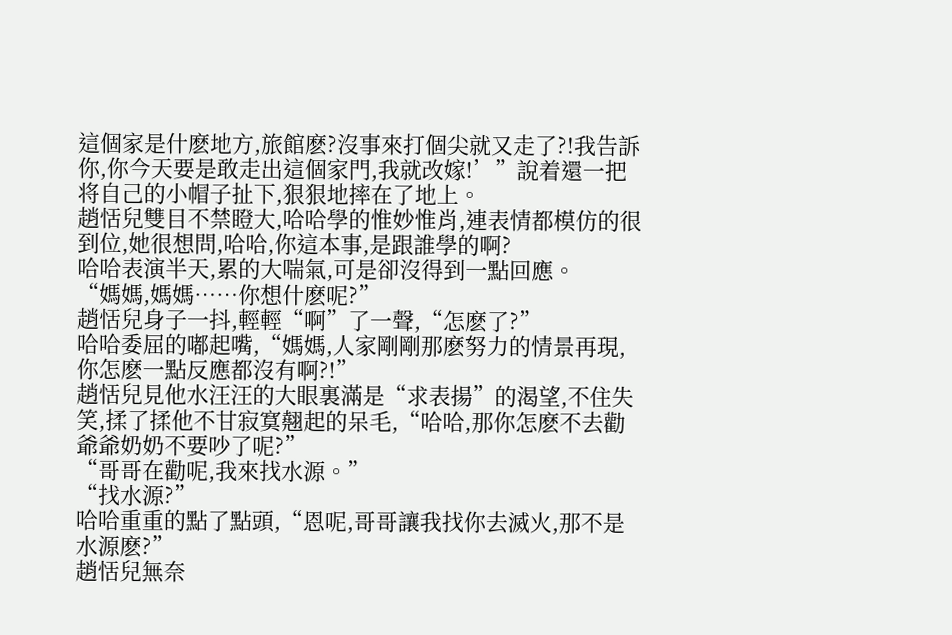這個家是什麽地方,旅館麽?沒事來打個尖就又走了?!我告訴你,你今天要是敢走出這個家門,我就改嫁!’”說着還一把将自己的小帽子扯下,狠狠地摔在了地上。
趙恬兒雙目不禁瞪大,哈哈學的惟妙惟肖,連表情都模仿的很到位,她很想問,哈哈,你這本事,是跟誰學的啊?
哈哈表演半天,累的大喘氣,可是卻沒得到一點回應。
“媽媽,媽媽……你想什麽呢?”
趙恬兒身子一抖,輕輕“啊”了一聲,“怎麽了?”
哈哈委屈的嘟起嘴,“媽媽,人家剛剛那麽努力的情景再現,你怎麽一點反應都沒有啊?!”
趙恬兒見他水汪汪的大眼裏滿是“求表揚”的渴望,不住失笑,揉了揉他不甘寂寞翹起的呆毛,“哈哈,那你怎麽不去勸爺爺奶奶不要吵了呢?”
“哥哥在勸呢,我來找水源。”
“找水源?”
哈哈重重的點了點頭,“恩呢,哥哥讓我找你去滅火,那不是水源麽?”
趙恬兒無奈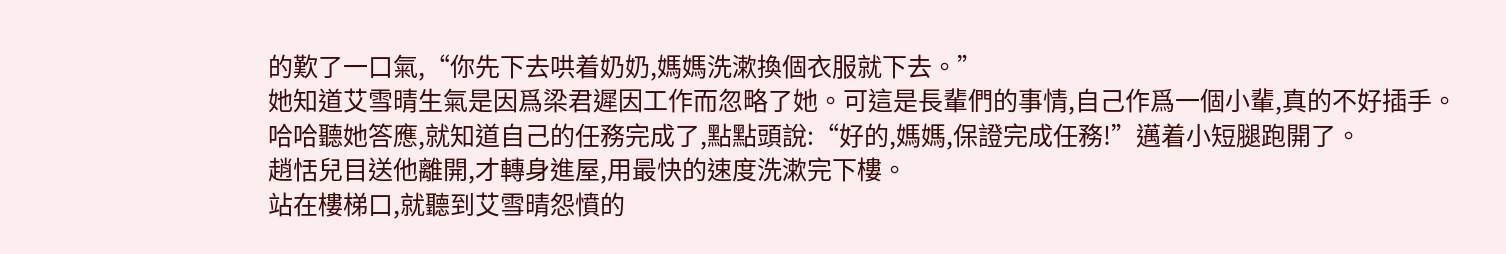的歎了一口氣,“你先下去哄着奶奶,媽媽洗漱換個衣服就下去。”
她知道艾雪晴生氣是因爲梁君遲因工作而忽略了她。可這是長輩們的事情,自己作爲一個小輩,真的不好插手。
哈哈聽她答應,就知道自己的任務完成了,點點頭說:“好的,媽媽,保證完成任務!”邁着小短腿跑開了。
趙恬兒目送他離開,才轉身進屋,用最快的速度洗漱完下樓。
站在樓梯口,就聽到艾雪晴怨憤的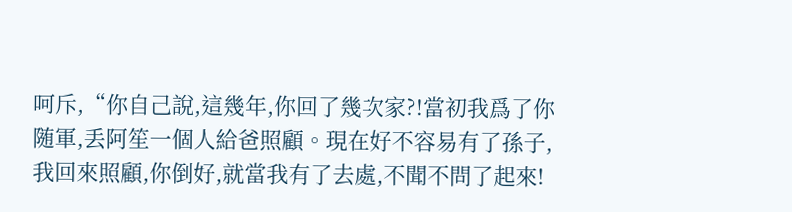呵斥,“你自己說,這幾年,你回了幾次家?!當初我爲了你随軍,丢阿笙一個人給爸照顧。現在好不容易有了孫子,我回來照顧,你倒好,就當我有了去處,不聞不問了起來!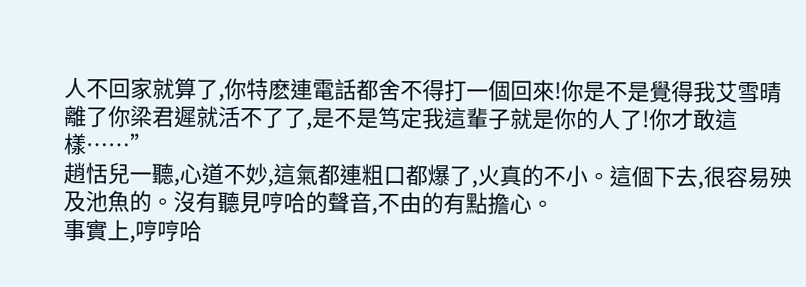人不回家就算了,你特麽連電話都舍不得打一個回來!你是不是覺得我艾雪晴離了你梁君遲就活不了了,是不是笃定我這輩子就是你的人了!你才敢這樣……”
趙恬兒一聽,心道不妙,這氣都連粗口都爆了,火真的不小。這個下去,很容易殃及池魚的。沒有聽見哼哈的聲音,不由的有點擔心。
事實上,哼哼哈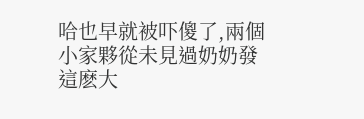哈也早就被吓傻了,兩個小家夥從未見過奶奶發這麽大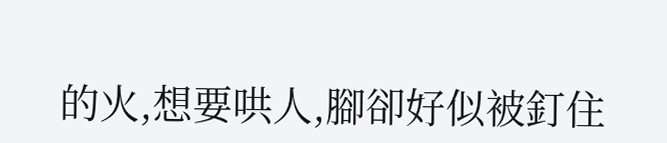的火,想要哄人,腳卻好似被釘住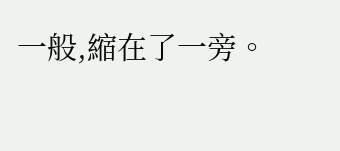一般,縮在了一旁。